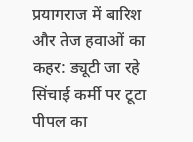प्रयागराज में बारिश और तेज हवाओं का कहर: ड्यूटी जा रहे सिंचाई कर्मी पर टूटा पीपल का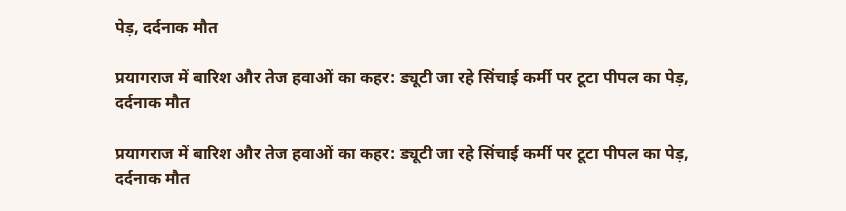पेड़, दर्दनाक मौत

प्रयागराज में बारिश और तेज हवाओं का कहर: ड्यूटी जा रहे सिंचाई कर्मी पर टूटा पीपल का पेड़, दर्दनाक मौत

प्रयागराज में बारिश और तेज हवाओं का कहर: ड्यूटी जा रहे सिंचाई कर्मी पर टूटा पीपल का पेड़, दर्दनाक मौत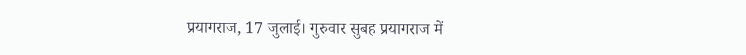प्रयागराज, 17 जुलाई। गुरुवार सुबह प्रयागराज में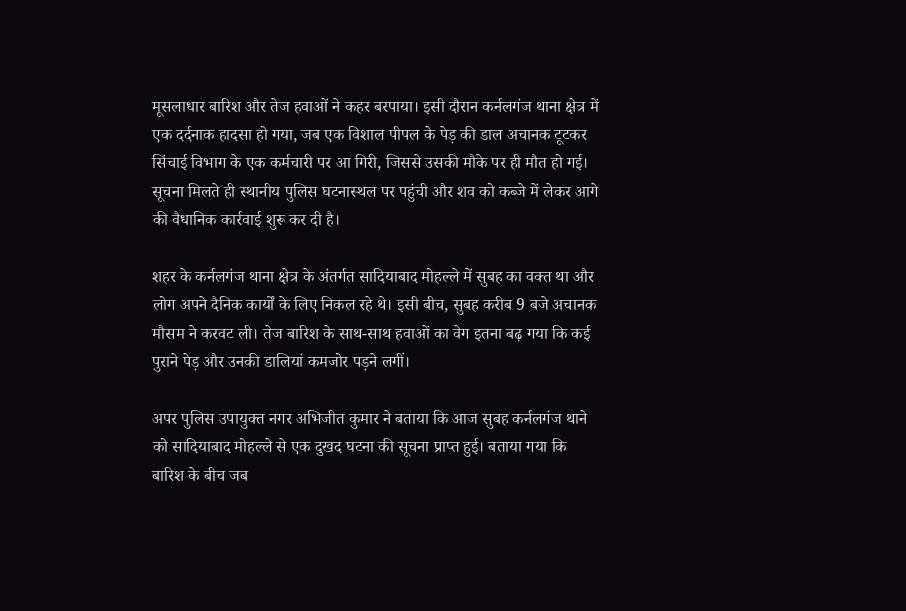मूसलाधार बारिश और तेज हवाओं ने कहर बरपाया। इसी दौरान कर्नलगंज थाना क्षेत्र में एक दर्दनाक हादसा हो गया, जब एक विशाल पीपल के पेड़ की डाल अचानक टूटकर सिंचाई विभाग के एक कर्मचारी पर आ गिरी, जिससे उसकी मौके पर ही मौत हो गई। सूचना मिलते ही स्थानीय पुलिस घटनास्थल पर पहुंची और शव को कब्जे में लेकर आगे की वैधानिक कार्रवाई शुरू कर दी है।

शहर के कर्नलगंज थाना क्षेत्र के अंतर्गत सादियाबाद मोहल्ले में सुबह का वक्त था और लोग अपने दैनिक कार्यों के लिए निकल रहे थे। इसी बीच, सुबह करीब 9 बजे अचानक मौसम ने करवट ली। तेज बारिश के साथ-साथ हवाओं का वेग इतना बढ़ गया कि कई पुराने पेड़ और उनकी डालियां कमजोर पड़ने लगीं।

अपर पुलिस उपायुक्त नगर अभिजीत कुमार ने बताया कि आज सुबह कर्नलगंज थाने को सादियाबाद मोहल्ले से एक दुखद घटना की सूचना प्राप्त हुई। बताया गया कि बारिश के बीच जब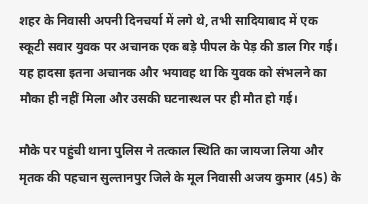शहर के निवासी अपनी दिनचर्या में लगे थे, तभी सादियाबाद में एक स्कूटी सवार युवक पर अचानक एक बड़े पीपल के पेड़ की डाल गिर गई। यह हादसा इतना अचानक और भयावह था कि युवक को संभलने का मौका ही नहीं मिला और उसकी घटनास्थल पर ही मौत हो गई।

मौके पर पहुंची थाना पुलिस ने तत्काल स्थिति का जायजा लिया और मृतक की पहचान सुल्तानपुर जिले के मूल निवासी अजय कुमार (45) के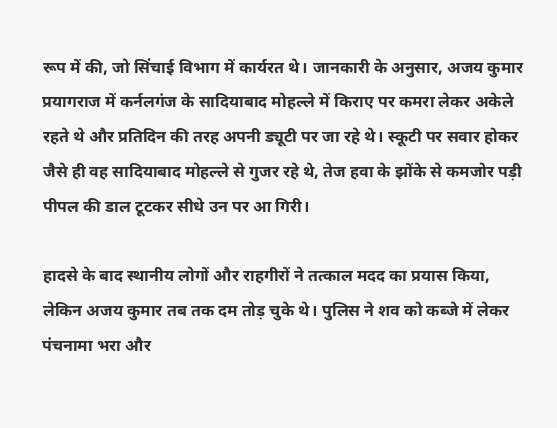रूप में की, जो सिंचाई विभाग में कार्यरत थे। जानकारी के अनुसार, अजय कुमार प्रयागराज में कर्नलगंज के सादियाबाद मोहल्ले में किराए पर कमरा लेकर अकेले रहते थे और प्रतिदिन की तरह अपनी ड्यूटी पर जा रहे थे। स्कूटी पर सवार होकर जैसे ही वह सादियाबाद मोहल्ले से गुजर रहे थे, तेज हवा के झोंके से कमजोर पड़ी पीपल की डाल टूटकर सीधे उन पर आ गिरी।

हादसे के बाद स्थानीय लोगों और राहगीरों ने तत्काल मदद का प्रयास किया, लेकिन अजय कुमार तब तक दम तोड़ चुके थे। पुलिस ने शव को कब्जे में लेकर पंचनामा भरा और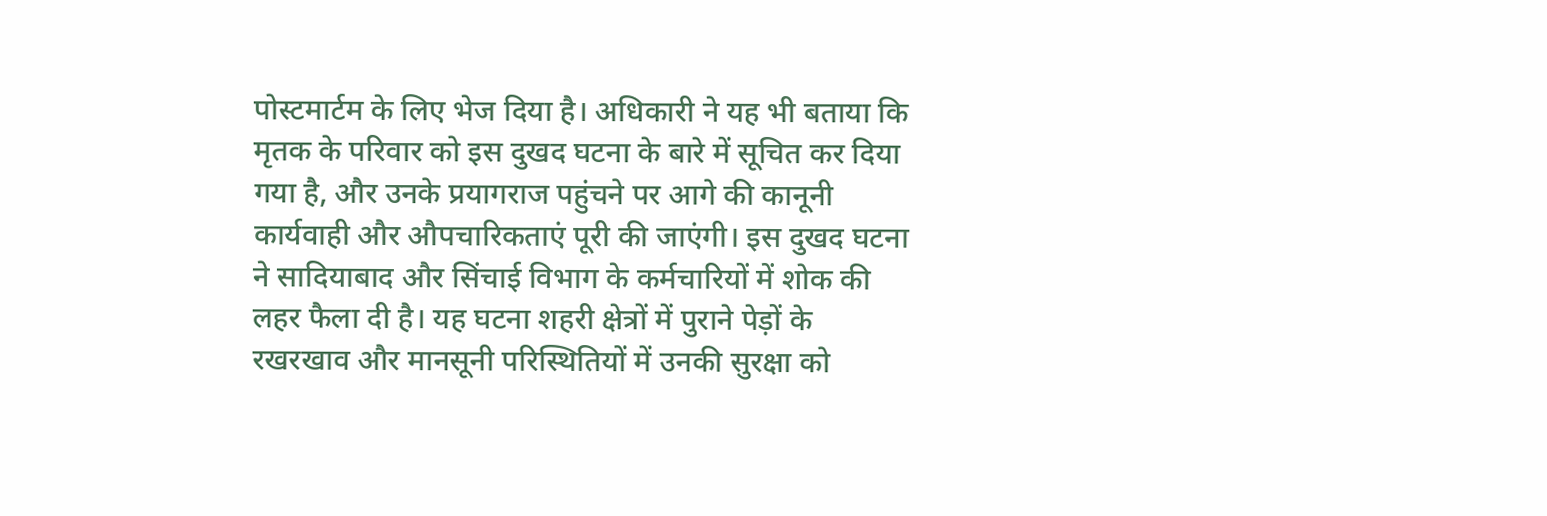पोस्टमार्टम के लिए भेज दिया है। अधिकारी ने यह भी बताया कि मृतक के परिवार को इस दुखद घटना के बारे में सूचित कर दिया गया है, और उनके प्रयागराज पहुंचने पर आगे की कानूनी कार्यवाही और औपचारिकताएं पूरी की जाएंगी। इस दुखद घटना ने सादियाबाद और सिंचाई विभाग के कर्मचारियों में शोक की लहर फैला दी है। यह घटना शहरी क्षेत्रों में पुराने पेड़ों के रखरखाव और मानसूनी परिस्थितियों में उनकी सुरक्षा को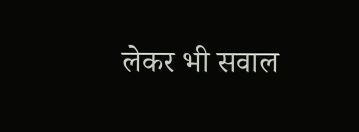लेकर भी सवाल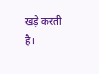खड़े करती है।